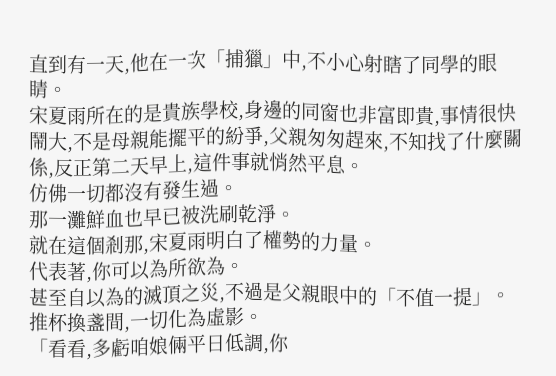直到有一天,他在一次「捕獵」中,不小心射瞎了同學的眼睛。
宋夏雨所在的是貴族學校,身邊的同窗也非富即貴,事情很快鬧大,不是母親能擺平的紛爭,父親匆匆趕來,不知找了什麼關係,反正第二天早上,這件事就悄然平息。
仿佛一切都沒有發生過。
那一灘鮮血也早已被洗刷乾淨。
就在這個剎那,宋夏雨明白了權勢的力量。
代表著,你可以為所欲為。
甚至自以為的滅頂之災,不過是父親眼中的「不值一提」。
推杯換盞間,一切化為虛影。
「看看,多虧咱娘倆平日低調,你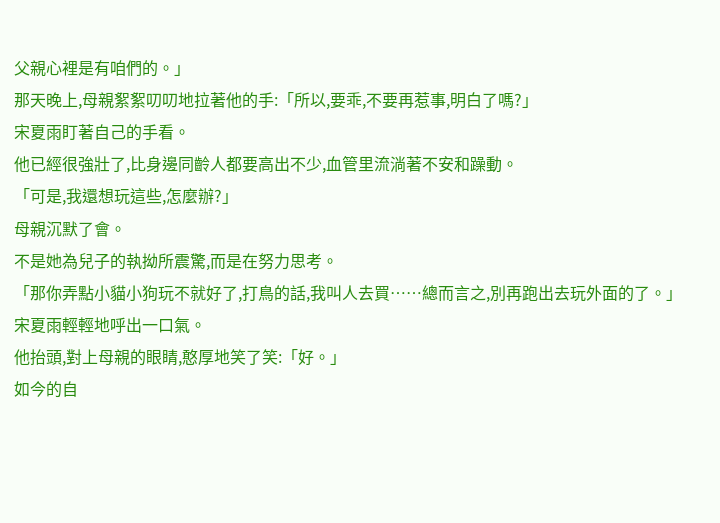父親心裡是有咱們的。」
那天晚上,母親絮絮叨叨地拉著他的手:「所以,要乖,不要再惹事,明白了嗎?」
宋夏雨盯著自己的手看。
他已經很強壯了,比身邊同齡人都要高出不少,血管里流淌著不安和躁動。
「可是,我還想玩這些,怎麼辦?」
母親沉默了會。
不是她為兒子的執拗所震驚,而是在努力思考。
「那你弄點小貓小狗玩不就好了,打鳥的話,我叫人去買……總而言之,別再跑出去玩外面的了。」
宋夏雨輕輕地呼出一口氣。
他抬頭,對上母親的眼睛,憨厚地笑了笑:「好。」
如今的自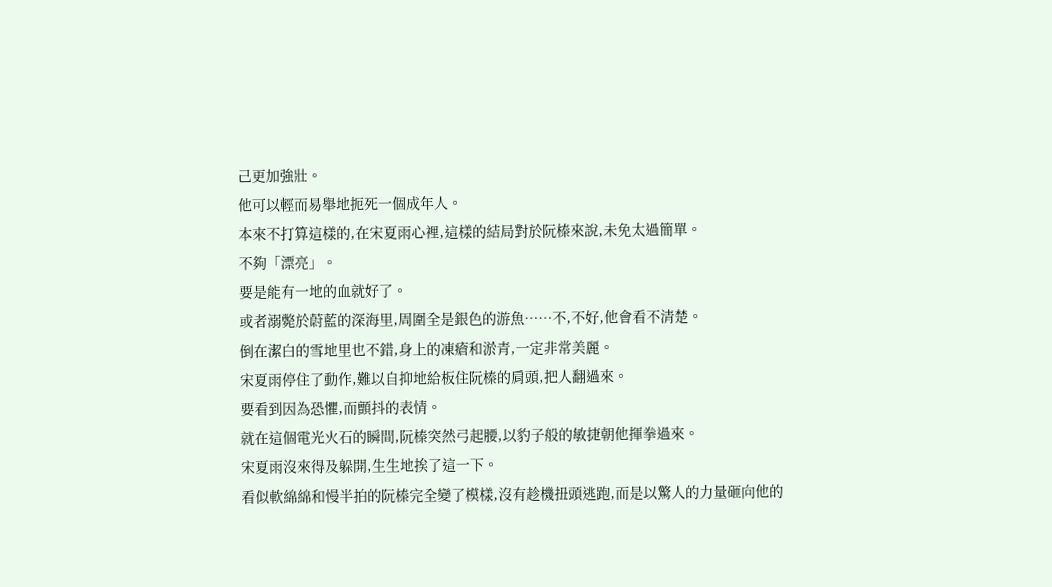己更加強壯。
他可以輕而易舉地扼死一個成年人。
本來不打算這樣的,在宋夏雨心裡,這樣的結局對於阮榛來說,未免太過簡單。
不夠「漂亮」。
要是能有一地的血就好了。
或者溺斃於蔚藍的深海里,周圍全是銀色的游魚……不,不好,他會看不清楚。
倒在潔白的雪地里也不錯,身上的凍瘡和淤青,一定非常美麗。
宋夏雨停住了動作,難以自抑地給板住阮榛的肩頭,把人翻過來。
要看到因為恐懼,而顫抖的表情。
就在這個電光火石的瞬間,阮榛突然弓起腰,以豹子般的敏捷朝他揮拳過來。
宋夏雨沒來得及躲開,生生地挨了這一下。
看似軟綿綿和慢半拍的阮榛完全變了模樣,沒有趁機扭頭逃跑,而是以驚人的力量砸向他的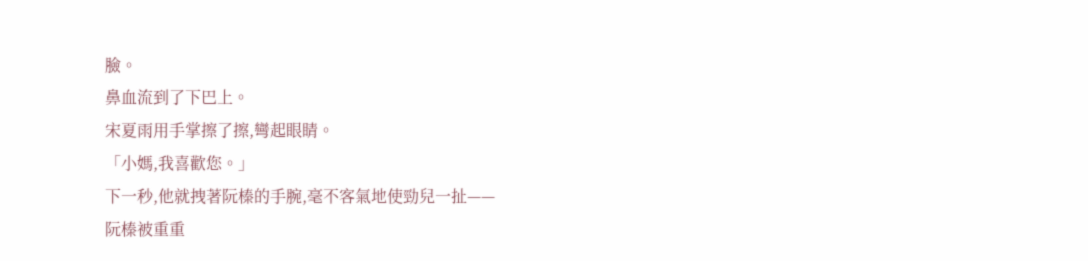臉。
鼻血流到了下巴上。
宋夏雨用手掌擦了擦,彎起眼睛。
「小媽,我喜歡您。」
下一秒,他就拽著阮榛的手腕,毫不客氣地使勁兒一扯——
阮榛被重重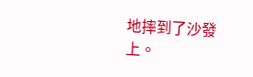地摔到了沙發上。